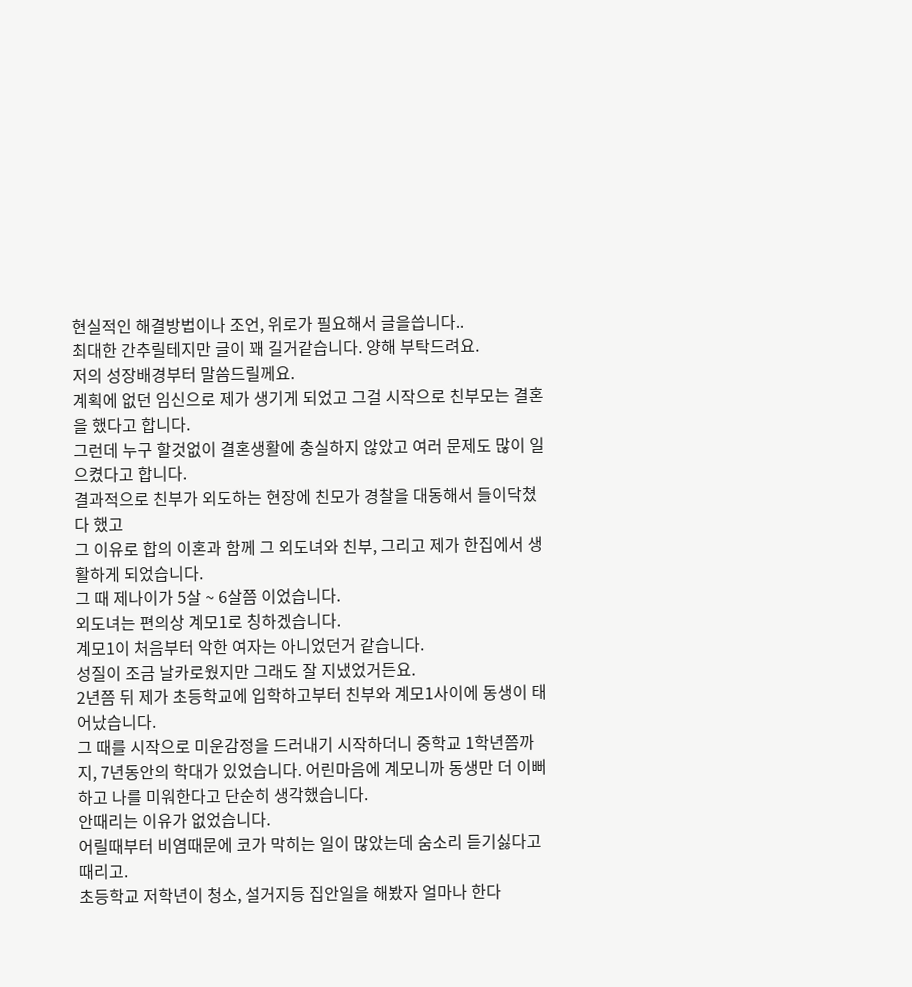현실적인 해결방법이나 조언, 위로가 필요해서 글을씁니다..
최대한 간추릴테지만 글이 꽤 길거같습니다. 양해 부탁드려요.
저의 성장배경부터 말씀드릴께요.
계획에 없던 임신으로 제가 생기게 되었고 그걸 시작으로 친부모는 결혼을 했다고 합니다.
그런데 누구 할것없이 결혼생활에 충실하지 않았고 여러 문제도 많이 일으켰다고 합니다.
결과적으로 친부가 외도하는 현장에 친모가 경찰을 대동해서 들이닥쳤다 했고
그 이유로 합의 이혼과 함께 그 외도녀와 친부, 그리고 제가 한집에서 생활하게 되었습니다.
그 때 제나이가 5살 ~ 6살쯤 이었습니다.
외도녀는 편의상 계모1로 칭하겠습니다.
계모1이 처음부터 악한 여자는 아니었던거 같습니다.
성질이 조금 날카로웠지만 그래도 잘 지냈었거든요.
2년쯤 뒤 제가 초등학교에 입학하고부터 친부와 계모1사이에 동생이 태어났습니다.
그 때를 시작으로 미운감정을 드러내기 시작하더니 중학교 1학년쯤까지, 7년동안의 학대가 있었습니다. 어린마음에 계모니까 동생만 더 이뻐하고 나를 미워한다고 단순히 생각했습니다.
안때리는 이유가 없었습니다.
어릴때부터 비염때문에 코가 막히는 일이 많았는데 숨소리 듣기싫다고 때리고.
초등학교 저학년이 청소, 설거지등 집안일을 해봤자 얼마나 한다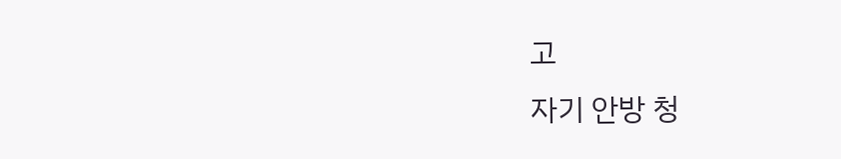고
자기 안방 청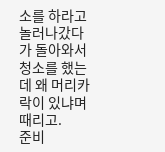소를 하라고 놀러나갔다가 돌아와서 청소를 했는데 왜 머리카락이 있냐며 때리고.
준비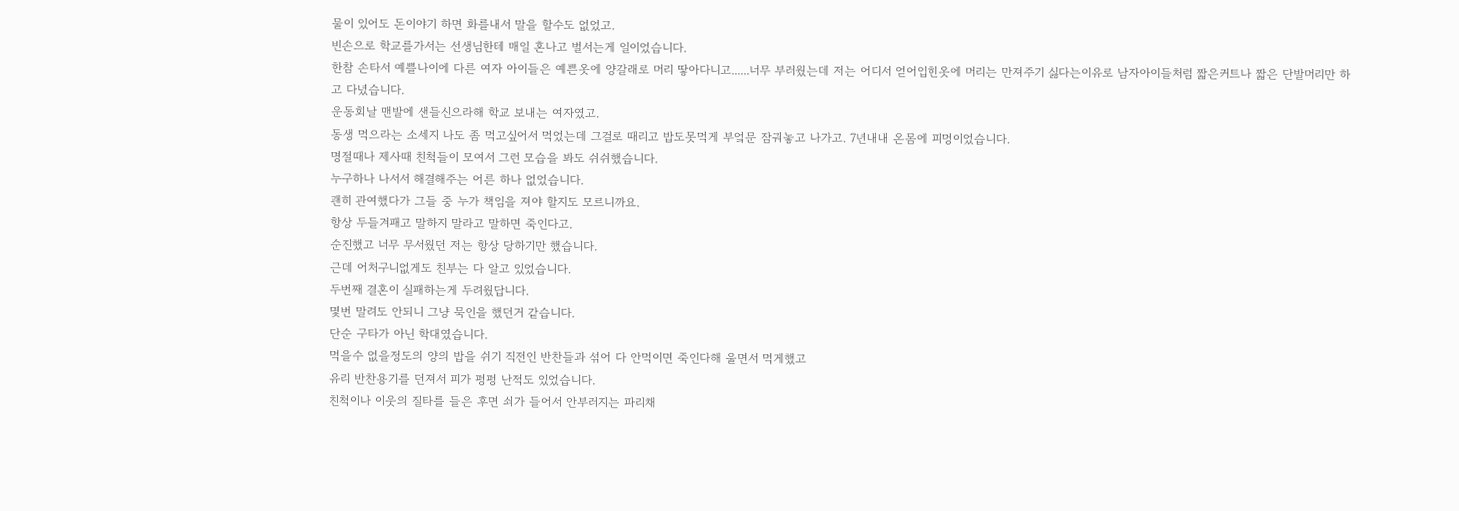물이 있어도 돈이야기 하면 화를내서 말을 할수도 없었고.
빈손으로 학교를가서는 선생님한테 매일 혼나고 벌서는게 일이었습니다.
한참 손타서 예쁠나이에 다른 여자 아이들은 예쁜옷에 양갈래로 머리 땋아다니고......너무 부러웠는데 저는 어디서 얻어입힌옷에 머리는 만져주기 싫다는이유로 남자아이들처럼 짧은커트나 짧은 단발머리만 하고 다녔습니다.
운동회날 맨발에 샌들신으라해 학교 보내는 여자였고.
동생 먹으라는 소세지 나도 좀 먹고싶어서 먹었는데 그걸로 때리고 밥도못먹게 부엌문 잠궈놓고 나가고. 7년내내 온몸에 피멍이었습니다.
명절때나 제사때 친척들이 모여서 그런 모습을 봐도 쉬쉬했습니다.
누구하나 나서서 해결해주는 어른 하나 없었습니다.
괜히 관여했다가 그들 중 누가 책임을 져야 할지도 모르니까요.
항상 두들겨패고 말하지 말라고 말하면 죽인다고.
순진했고 너무 무서웠던 저는 항상 당하기만 했습니다.
근데 어처구니없게도 친부는 다 알고 있었습니다.
두번째 결혼이 실패하는게 두려웠답니다.
몇번 말려도 안되니 그냥 묵인을 했던거 같습니다.
단순 구타가 아닌 학대였습니다.
먹을수 없을정도의 양의 밥을 쉬기 직전인 반찬들과 섞어 다 안먹이면 죽인다해 울면서 먹게했고
유리 반찬용기를 던져서 피가 펑펑 난적도 있었습니다.
친척이나 이웃의 질타를 들은 후면 쇠가 들어서 안부러지는 파리채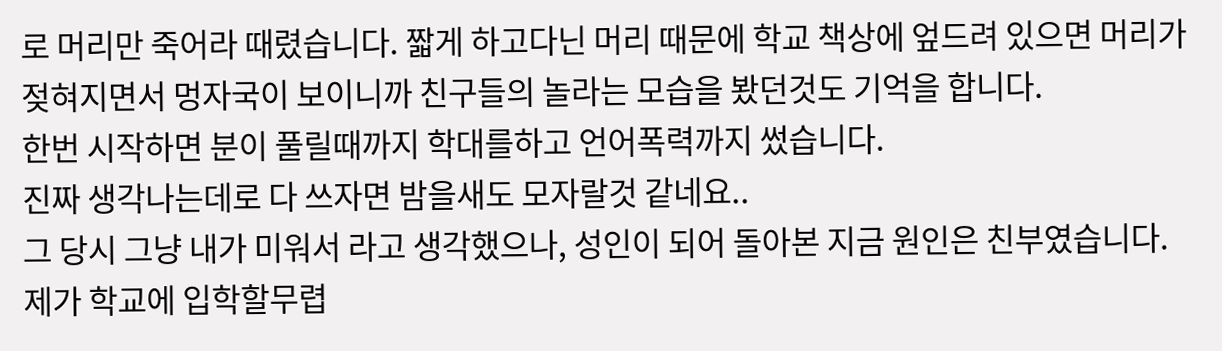로 머리만 죽어라 때렸습니다. 짧게 하고다닌 머리 때문에 학교 책상에 엎드려 있으면 머리가 젖혀지면서 멍자국이 보이니까 친구들의 놀라는 모습을 봤던것도 기억을 합니다.
한번 시작하면 분이 풀릴때까지 학대를하고 언어폭력까지 썼습니다.
진짜 생각나는데로 다 쓰자면 밤을새도 모자랄것 같네요..
그 당시 그냥 내가 미워서 라고 생각했으나, 성인이 되어 돌아본 지금 원인은 친부였습니다.
제가 학교에 입학할무렵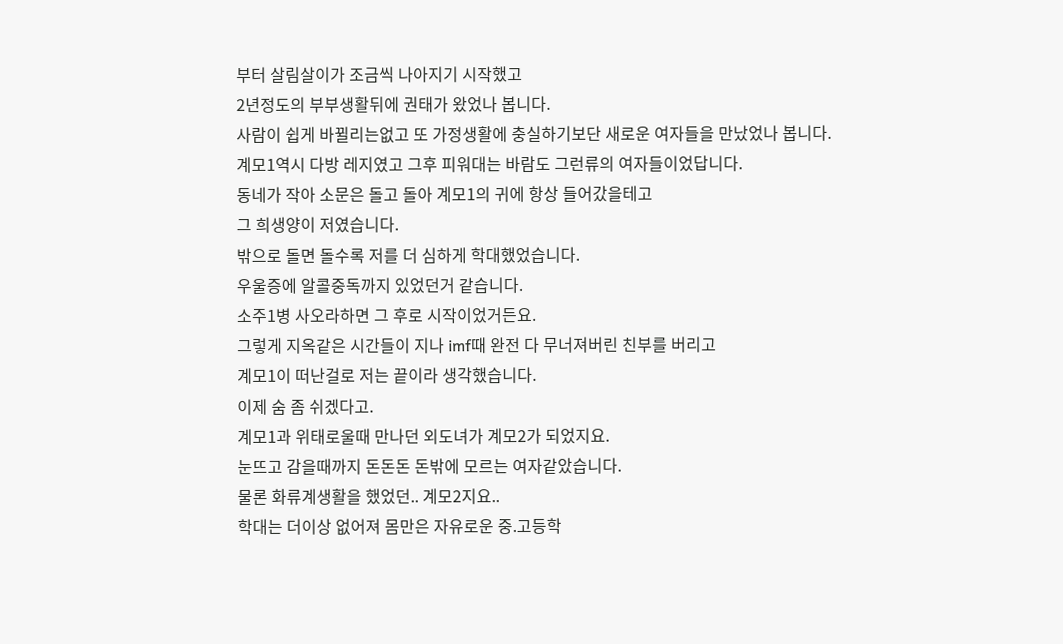부터 살림살이가 조금씩 나아지기 시작했고
2년정도의 부부생활뒤에 권태가 왔었나 봅니다.
사람이 쉽게 바뀔리는없고 또 가정생활에 충실하기보단 새로운 여자들을 만났었나 봅니다.
계모1역시 다방 레지였고 그후 피워대는 바람도 그런류의 여자들이었답니다.
동네가 작아 소문은 돌고 돌아 계모1의 귀에 항상 들어갔을테고
그 희생양이 저였습니다.
밖으로 돌면 돌수록 저를 더 심하게 학대했었습니다.
우울증에 알콜중독까지 있었던거 같습니다.
소주1병 사오라하면 그 후로 시작이었거든요.
그렇게 지옥같은 시간들이 지나 imf때 완전 다 무너져버린 친부를 버리고
계모1이 떠난걸로 저는 끝이라 생각했습니다.
이제 숨 좀 쉬겠다고.
계모1과 위태로울때 만나던 외도녀가 계모2가 되었지요.
눈뜨고 감을때까지 돈돈돈 돈밖에 모르는 여자같았습니다.
물론 화류계생활을 했었던.. 계모2지요..
학대는 더이상 없어져 몸만은 자유로운 중.고등학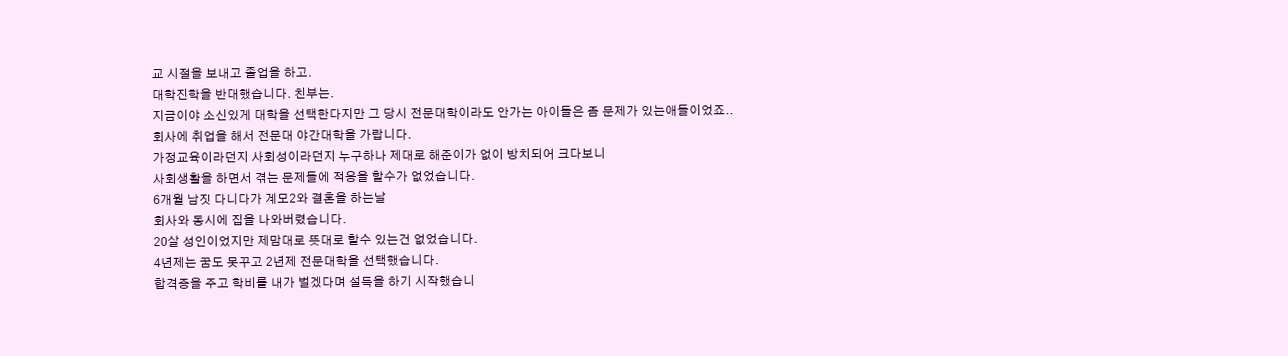교 시절을 보내고 졸업을 하고.
대학진학을 반대했습니다. 친부는.
지금이야 소신있게 대학을 선택한다지만 그 당시 전문대학이라도 안가는 아이들은 좀 문제가 있는애들이었죠..
회사에 취업을 해서 전문대 야간대학을 가랍니다.
가정교육이라던지 사회성이라던지 누구하나 제대로 해준이가 없이 방치되어 크다보니
사회생활을 하면서 겪는 문제들에 적응을 할수가 없었습니다.
6개월 남짓 다니다가 계모2와 결혼을 하는날
회사와 동시에 집을 나와버렸습니다.
20살 성인이었지만 제맘대로 뜻대로 할수 있는건 없었습니다.
4년제는 꿈도 못꾸고 2년제 전문대학을 선택했습니다.
합격증을 주고 학비를 내가 벌겠다며 설득을 하기 시작했습니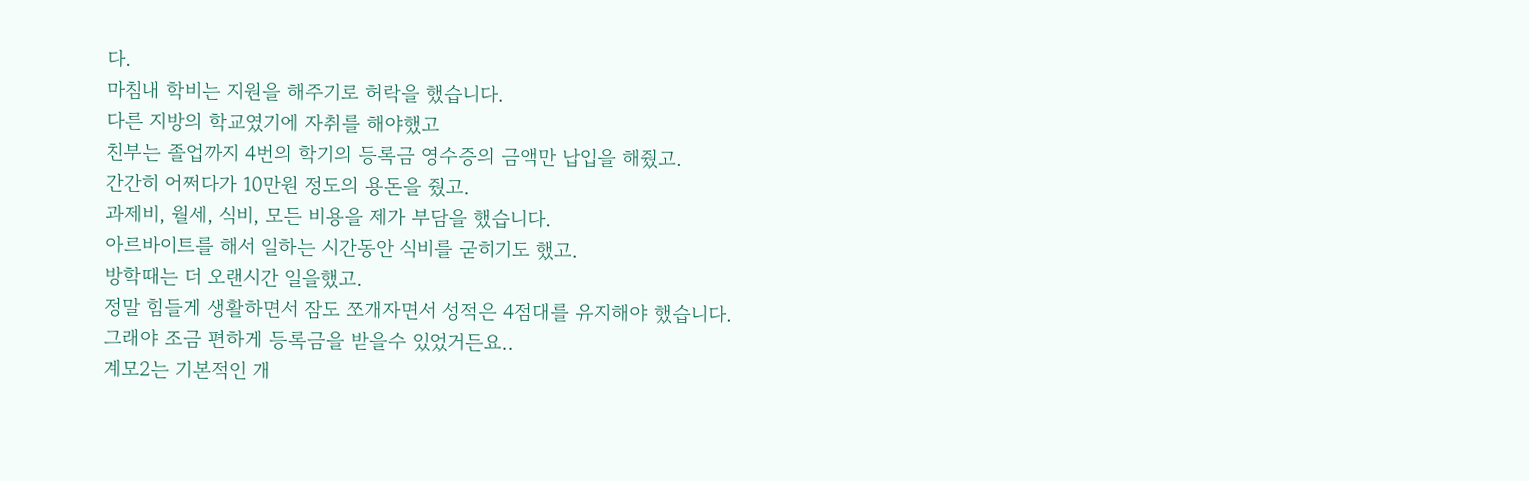다.
마침내 학비는 지원을 해주기로 허락을 했습니다.
다른 지방의 학교였기에 자취를 해야했고
친부는 졸업까지 4번의 학기의 등록금 영수증의 금액만 납입을 해줬고.
간간히 어쩌다가 10만원 정도의 용돈을 줬고.
과제비, 월세, 식비, 모든 비용을 제가 부담을 했습니다.
아르바이트를 해서 일하는 시간동안 식비를 굳히기도 했고.
방학때는 더 오랜시간 일을했고.
정말 힘들게 생활하면서 잠도 쪼개자면서 성적은 4점대를 유지해야 했습니다.
그래야 조금 편하게 등록금을 받을수 있었거든요..
계모2는 기본적인 개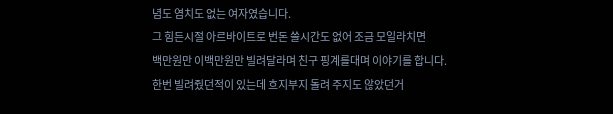념도 염치도 없는 여자였습니다.
그 힘든시절 아르바이트로 번돈 쓸시간도 없어 조금 모일라치면
백만원만 이백만원만 빌려달라며 친구 핑계를대며 이야기를 합니다.
한번 빌려줬던적이 있는데 흐지부지 돌려 주지도 않았던거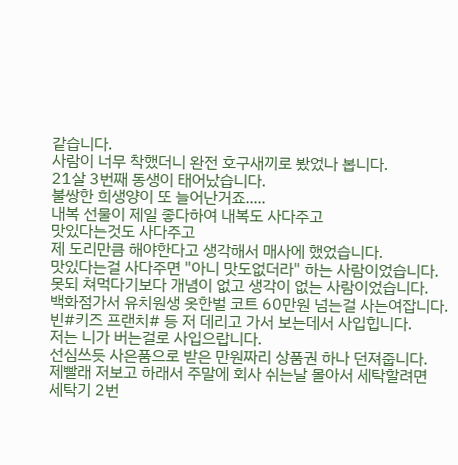같습니다.
사람이 너무 착했더니 완전 호구새끼로 봤었나 봅니다.
21살 3번째 동생이 태어났습니다.
불쌍한 희생양이 또 늘어난거죠.....
내복 선물이 제일 좋다하여 내복도 사다주고
맛있다는것도 사다주고
제 도리만큼 해야한다고 생각해서 매사에 했었습니다.
맛있다는걸 사다주면 "아니 맛도없더라" 하는 사람이었습니다.
못되 쳐먹다기보다 개념이 없고 생각이 없는 사람이었습니다.
백화점가서 유치원생 옷한벌 코트 60만원 넘는걸 사는여잡니다.
빈#키즈 프랜치# 등 저 데리고 가서 보는데서 사입힙니다.
저는 니가 버는걸로 사입으랍니다.
선심쓰듯 사은품으로 받은 만원짜리 상품권 하나 던져줍니다.
제빨래 저보고 하래서 주말에 회사 쉬는날 몰아서 세탁할려면
세탁기 2번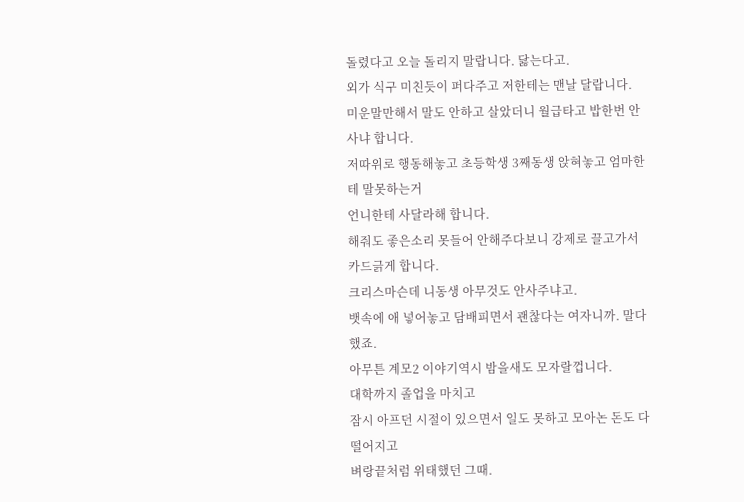돌렸다고 오늘 돌리지 말랍니다. 닳는다고.
외가 식구 미친듯이 퍼다주고 저한테는 맨날 달랍니다.
미운말만해서 말도 안하고 살았더니 월급타고 밥한번 안사냐 합니다.
저따위로 행동해놓고 초등학생 3째동생 앉혀놓고 엄마한테 말못하는거
언니한테 사달라해 합니다.
해줘도 좋은소리 못들어 안해주다보니 강제로 끌고가서 카드긁게 합니다.
크리스마슨데 니동생 아무것도 안사주냐고.
뱃속에 애 넣어놓고 담배피면서 괜찮다는 여자니까. 말다했죠.
아무튼 계모2 이야기역시 밤을새도 모자랄껍니다.
대학까지 졸업을 마치고
잠시 아프던 시절이 있으면서 일도 못하고 모아논 돈도 다떨어지고
벼랑끝처럼 위태했던 그때.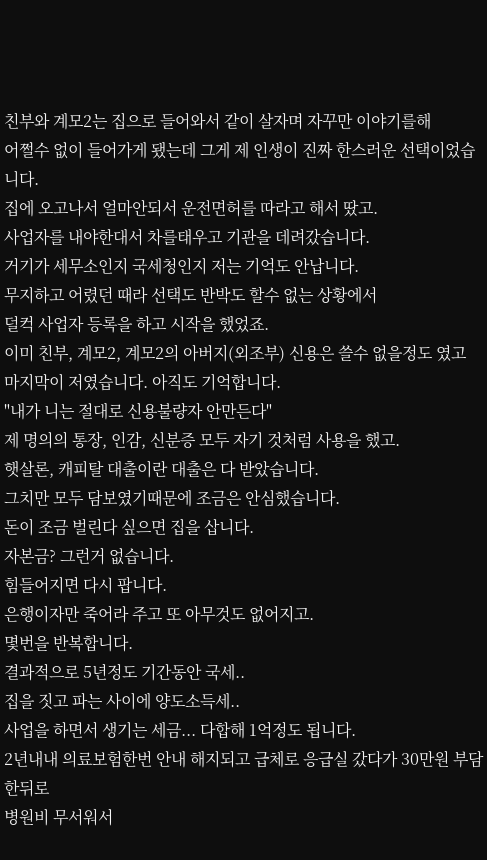친부와 계모2는 집으로 들어와서 같이 살자며 자꾸만 이야기를해
어쩔수 없이 들어가게 됐는데 그게 제 인생이 진짜 한스러운 선택이었습니다.
집에 오고나서 얼마안되서 운전면허를 따라고 해서 땄고.
사업자를 내야한대서 차를태우고 기관을 데려갔습니다.
거기가 세무소인지 국세청인지 저는 기억도 안납니다.
무지하고 어렸던 때라 선택도 반박도 할수 없는 상황에서
덜컥 사업자 등록을 하고 시작을 했었죠.
이미 친부, 계모2, 계모2의 아버지(외조부) 신용은 쓸수 없을정도 였고
마지막이 저였습니다. 아직도 기억합니다.
"내가 니는 절대로 신용불량자 안만든다"
제 명의의 통장, 인감, 신분증 모두 자기 것처럼 사용을 했고.
햇살론, 캐피탈 대출이란 대출은 다 받았습니다.
그치만 모두 담보였기때문에 조금은 안심했습니다.
돈이 조금 벌린다 싶으면 집을 삽니다.
자본금? 그런거 없습니다.
힘들어지면 다시 팝니다.
은행이자만 죽어라 주고 또 아무것도 없어지고.
몇번을 반복합니다.
결과적으로 5년정도 기간동안 국세..
집을 짓고 파는 사이에 양도소득세..
사업을 하면서 생기는 세금... 다합해 1억정도 됩니다.
2년내내 의료보험한번 안내 해지되고 급체로 응급실 갔다가 30만원 부담한뒤로
병원비 무서워서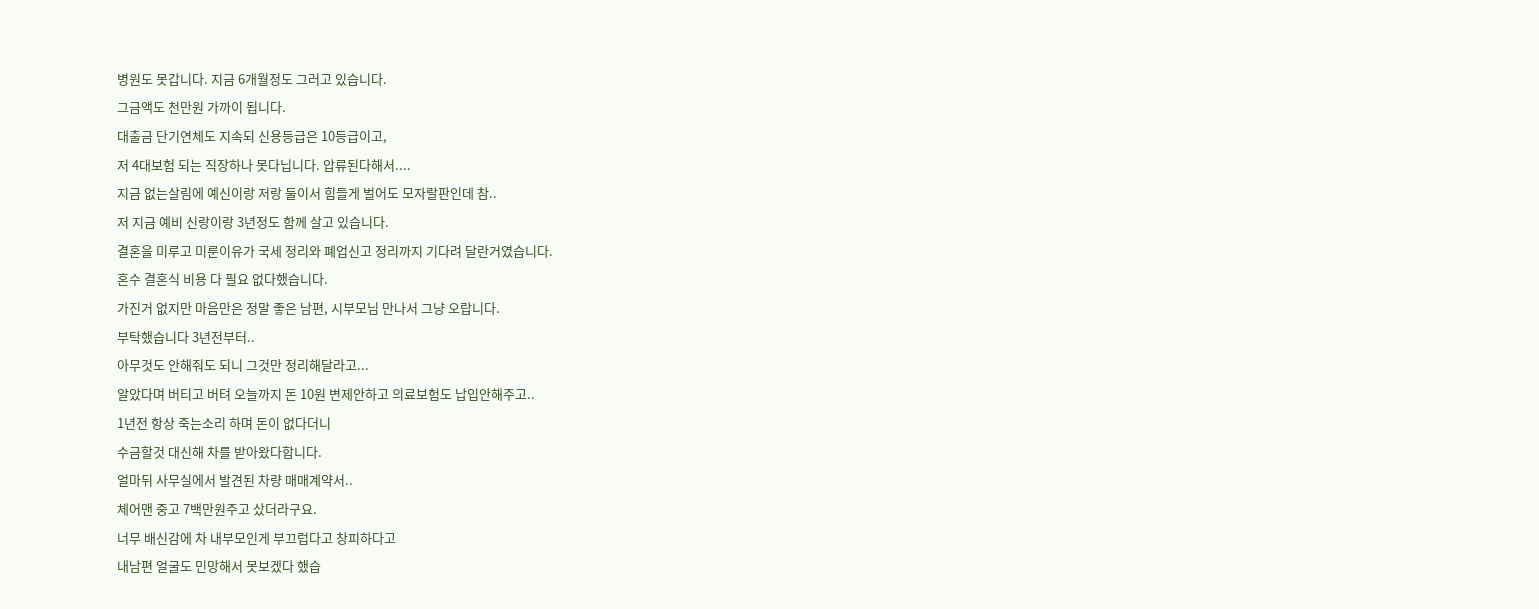병원도 못갑니다. 지금 6개월정도 그러고 있습니다.
그금액도 천만원 가까이 됩니다.
대출금 단기연체도 지속되 신용등급은 10등급이고,
저 4대보험 되는 직장하나 못다닙니다. 압류된다해서....
지금 없는살림에 예신이랑 저랑 둘이서 힘들게 벌어도 모자랄판인데 참..
저 지금 예비 신랑이랑 3년정도 함께 살고 있습니다.
결혼을 미루고 미룬이유가 국세 정리와 폐업신고 정리까지 기다려 달란거였습니다.
혼수 결혼식 비용 다 필요 없다했습니다.
가진거 없지만 마음만은 정말 좋은 남편, 시부모님 만나서 그냥 오랍니다.
부탁했습니다 3년전부터..
아무것도 안해줘도 되니 그것만 정리해달라고...
알았다며 버티고 버텨 오늘까지 돈 10원 변제안하고 의료보험도 납입안해주고..
1년전 항상 죽는소리 하며 돈이 없다더니
수금할것 대신해 차를 받아왔다합니다.
얼마뒤 사무실에서 발견된 차량 매매계약서..
체어맨 중고 7백만원주고 샀더라구요.
너무 배신감에 차 내부모인게 부끄럽다고 창피하다고
내남편 얼굴도 민망해서 못보겠다 했습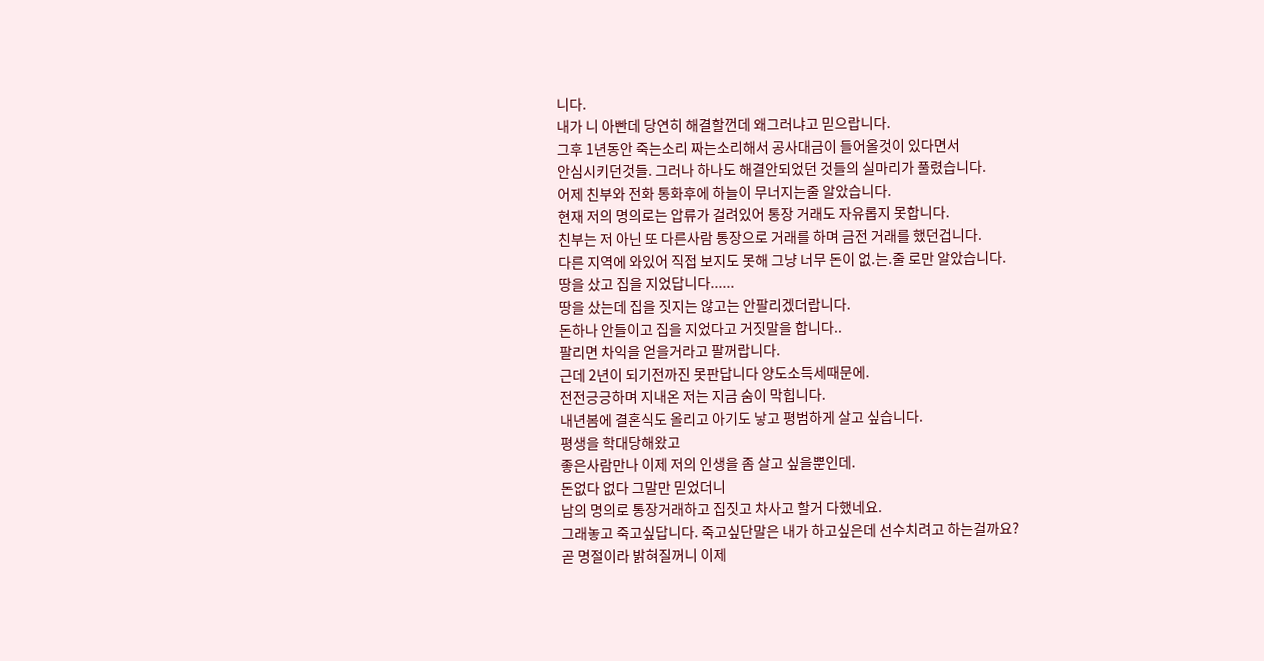니다.
내가 니 아빤데 당연히 해결할껀데 왜그러냐고 믿으랍니다.
그후 1년동안 죽는소리 짜는소리해서 공사대금이 들어올것이 있다면서
안심시키던것들. 그러나 하나도 해결안되었던 것들의 실마리가 풀렸습니다.
어제 친부와 전화 통화후에 하늘이 무너지는줄 알았습니다.
현재 저의 명의로는 압류가 걸려있어 통장 거래도 자유롭지 못합니다.
친부는 저 아닌 또 다른사람 통장으로 거래를 하며 금전 거래를 했던겁니다.
다른 지역에 와있어 직접 보지도 못해 그냥 너무 돈이 없.는.줄 로만 알았습니다.
땅을 샀고 집을 지었답니다......
땅을 샀는데 집을 짓지는 않고는 안팔리겠더랍니다.
돈하나 안들이고 집을 지었다고 거짓말을 합니다..
팔리면 차익을 얻을거라고 팔꺼랍니다.
근데 2년이 되기전까진 못판답니다 양도소득세때문에.
전전긍긍하며 지내온 저는 지금 숨이 막힙니다.
내년봄에 결혼식도 올리고 아기도 낳고 평범하게 살고 싶습니다.
평생을 학대당해왔고
좋은사람만나 이제 저의 인생을 좀 살고 싶을뿐인데.
돈없다 없다 그말만 믿었더니
남의 명의로 통장거래하고 집짓고 차사고 할거 다했네요.
그래놓고 죽고싶답니다. 죽고싶단말은 내가 하고싶은데 선수치려고 하는걸까요?
곧 명절이라 밝혀질꺼니 이제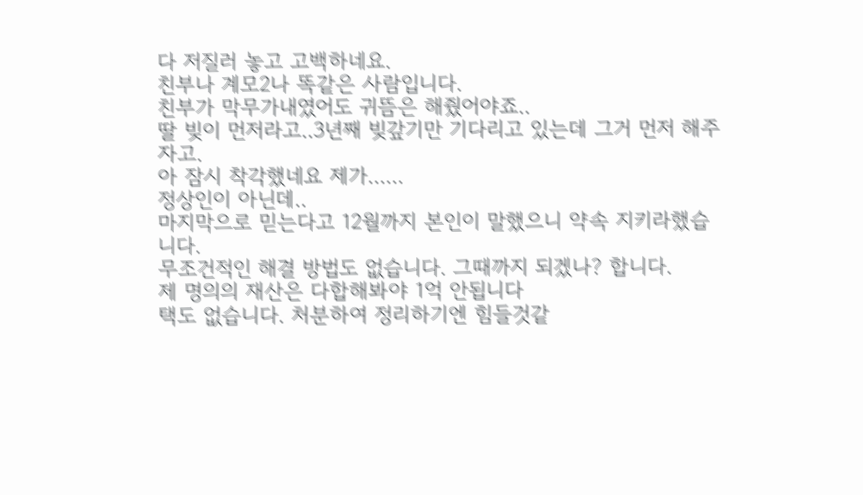다 저질러 놓고 고백하네요.
친부나 계모2나 똑같은 사람입니다.
친부가 막무가내였어도 귀뜸은 해줬어야죠..
딸 빚이 먼저라고..3년째 빚갚기만 기다리고 있는데 그거 먼저 해주자고.
아 잠시 착각했네요 제가......
정상인이 아닌데..
마지막으로 믿는다고 12월까지 본인이 말했으니 약속 지키라했습니다.
무조건적인 해결 방법도 없습니다. 그때까지 되겠나? 합니다.
제 명의의 재산은 다합해봐야 1억 안됩니다
택도 없습니다. 처분하여 정리하기엔 힘들것같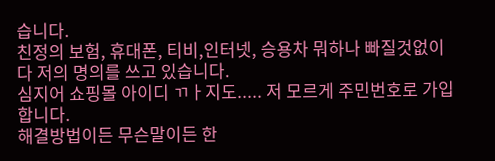습니다.
친정의 보험, 휴대폰, 티비,인터넷, 승용차 뭐하나 빠질것없이
다 저의 명의를 쓰고 있습니다.
심지어 쇼핑몰 아이디 ㄲㅏ지도..... 저 모르게 주민번호로 가입합니다.
해결방법이든 무슨말이든 한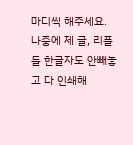마디씩 해주세요.
나중에 제 글, 리플들 한글자도 안빼놓고 다 인쇄해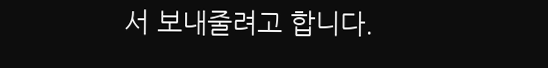서 보내줄려고 합니다.